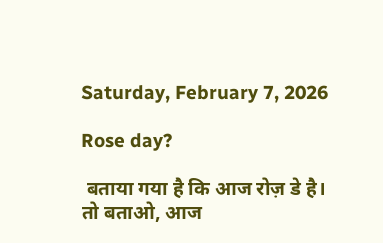Saturday, February 7, 2026

Rose day?

 बताया गया है कि आज रोज़ डे है।
तो बताओ, आज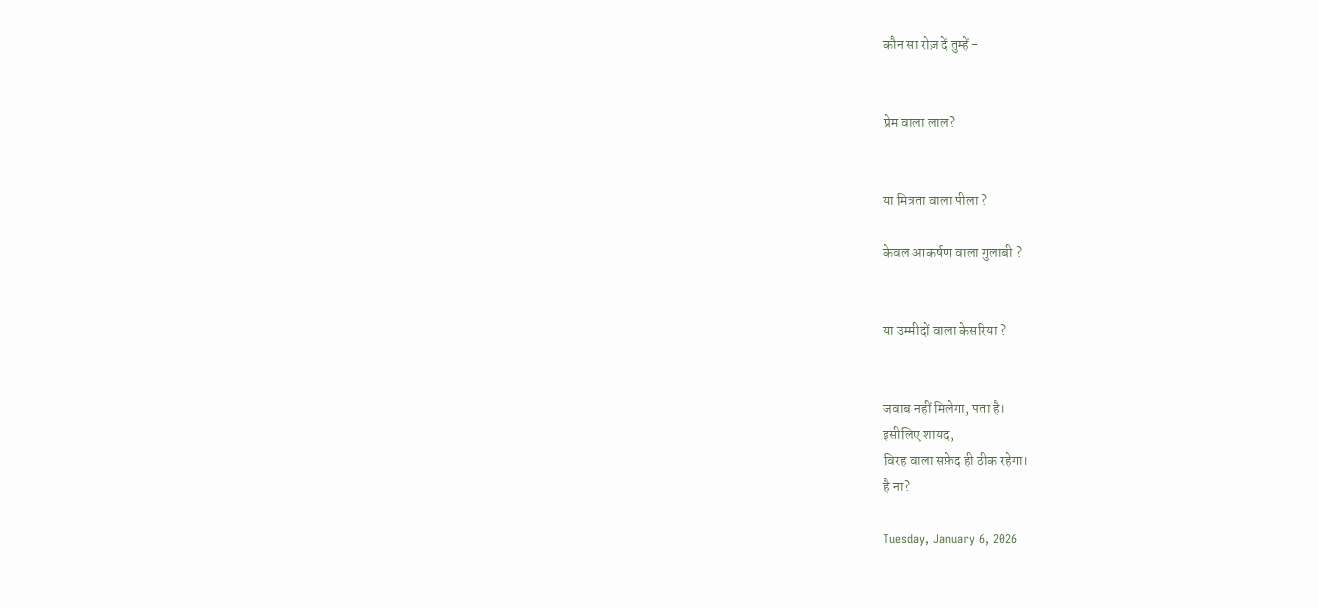कौन सा रोज़ दें तुम्हें -


प्रेम वाला लाल?


या मित्रता वाला पीला ?

केवल आकर्षण वाला गुलाबी ?


या उम्मीदों वाला केसरिया ?


जवाब नहीं मिलेगा, पता है।
इसीलिए शायद,
विरह वाला सफ़ेद ही ठीक रहेगा।
है ना?

Tuesday, January 6, 2026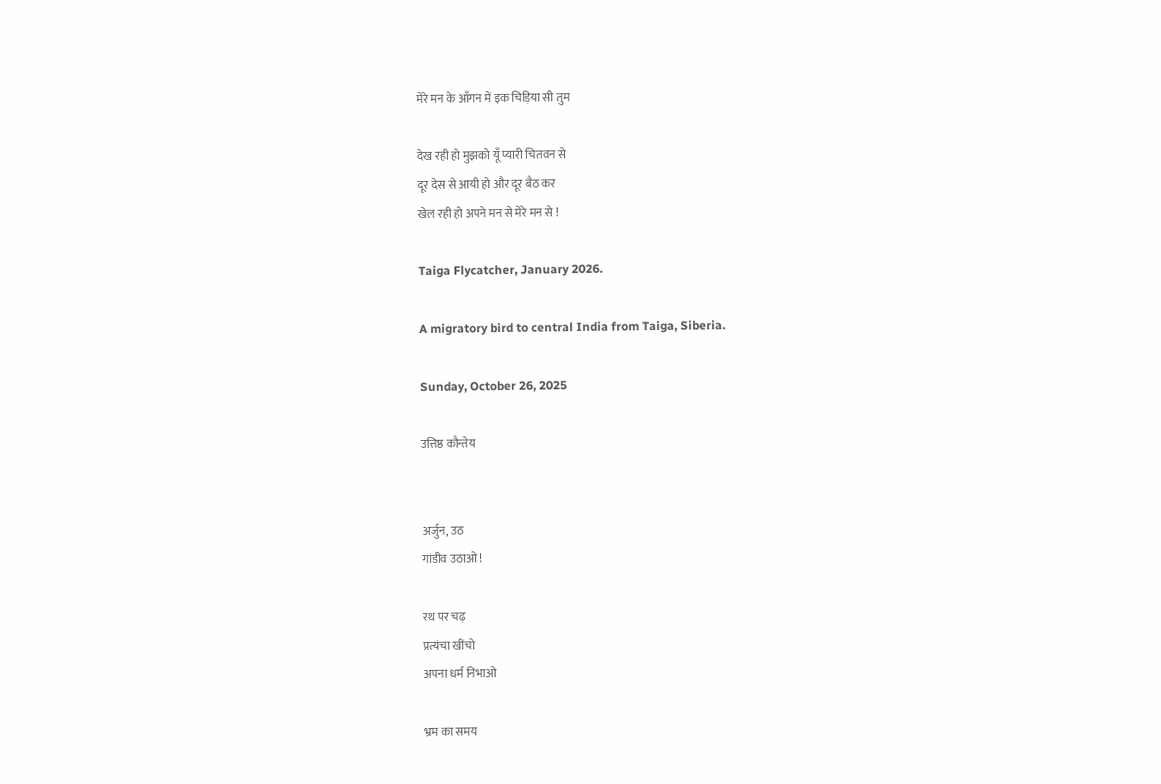मेरे मन के आँगन में इक चिड़िया सी तुम

देख रही हो मुझको यूँ प्यारी चितवन से
दूर देस से आयी हो और दूर बैठ कर
खेल रही हो अपने मन से मेरे मन से !

Taiga Flycatcher, January 2026.

A migratory bird to central India from Taiga, Siberia.

Sunday, October 26, 2025

उत्तिष्ठ कौन्तेय


अर्जुन, उठ
गांडीव उठाओ !

रथ पर चढ़
प्रत्यंचा खींचो
अपना धर्म निभाओ

भ्रम का समय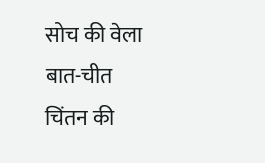सोच की वेला
बात-चीत
चिंतन की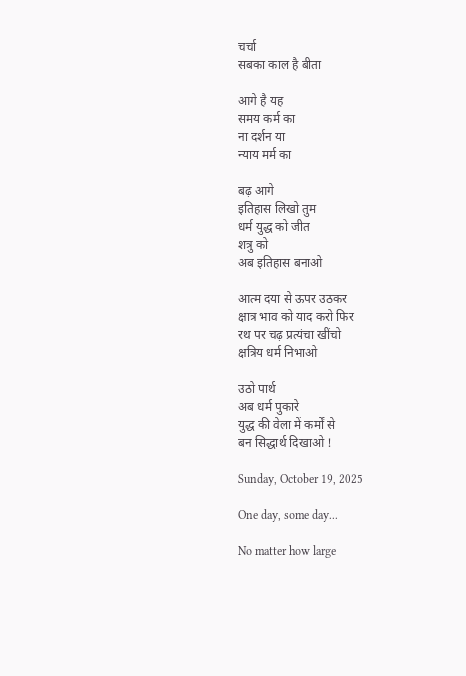चर्चा
सबका काल है बीता

आगे है यह
समय कर्म का
ना दर्शन या
न्याय मर्म का

बढ़ आगे
इतिहास लिखो तुम
धर्म युद्ध को जीत
शत्रु को
अब इतिहास बनाओ

आत्म दया से ऊपर उठकर
क्षात्र भाव को याद करो फिर
रथ पर चढ़ प्रत्यंचा खींचो
क्षत्रिय धर्म निभाओ

उठो पार्थ
अब धर्म पुकारे
युद्ध की वेला में कर्मों से
बन सिद्धार्थ दिखाओ !

Sunday, October 19, 2025

One day, some day...

No matter how large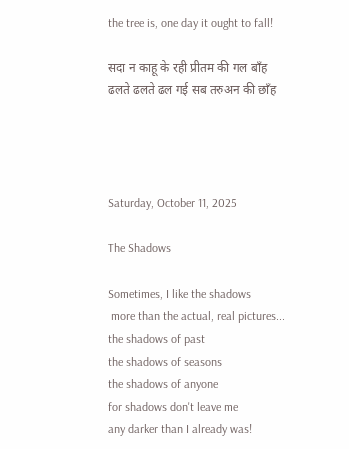the tree is, one day it ought to fall!

सदा न काहू के रही प्रीतम की गल बाँह
ढलते ढलते ढल गई सब तरुअन की छाँह




Saturday, October 11, 2025

The Shadows

Sometimes, I like the shadows
 more than the actual, real pictures...
the shadows of past
the shadows of seasons
the shadows of anyone
for shadows don't leave me
any darker than I already was!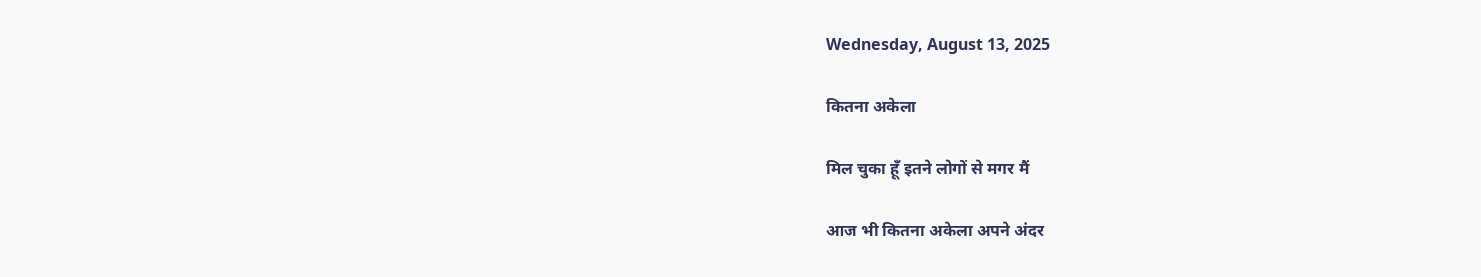Wednesday, August 13, 2025

कितना अकेला

मिल चुका हूँ इतने लोगों से मगर मैं

आज भी कितना अकेला अपने अंदर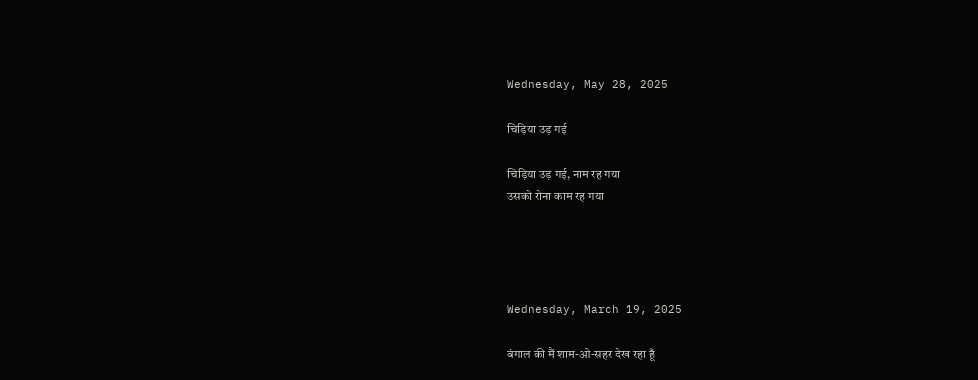Wednesday, May 28, 2025

चिड़िया उड़ गई

चिड़िया उड़ गई, नाम रह गया
उसको रोना काम रह गया




Wednesday, March 19, 2025

बंगाल की मैं शाम-ओ-सहर देख रहा हूँ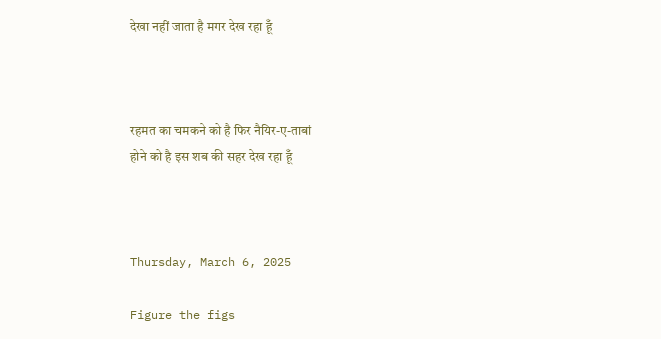देखा नहीं जाता है मगर देख रहा हूँ



रहमत का चमकने को है फिर नैयिर-ए-ताबां
होने को है इस शब की सहर देख रहा हूँ



Thursday, March 6, 2025

Figure the figs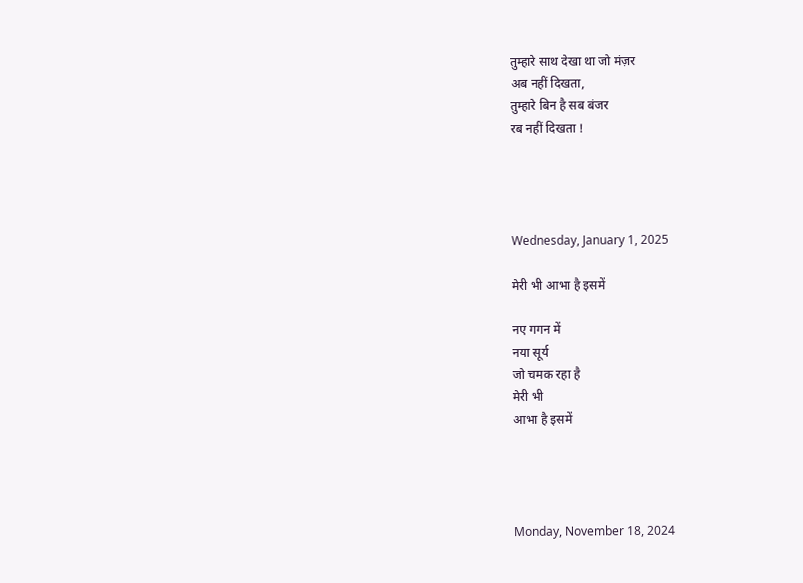तुम्हारे साथ देखा था जो मंज़र
अब नहीं दिखता,
तुम्हारे बिन है सब बंजर
रब नहीं दिखता !




Wednesday, January 1, 2025

मेरी भी आभा है इसमें

नए गगन में
नया सूर्य
जो चमक रहा है
मेरी भी
आभा है इसमें




Monday, November 18, 2024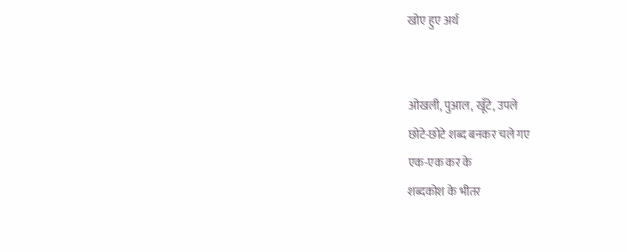खोए हुए अर्थ


ओखली, पुआल, खूँटे, उपले
छोटे-छोटे शब्द बनकर चले गए
एक-एक कर के
शब्दकोश के भीतर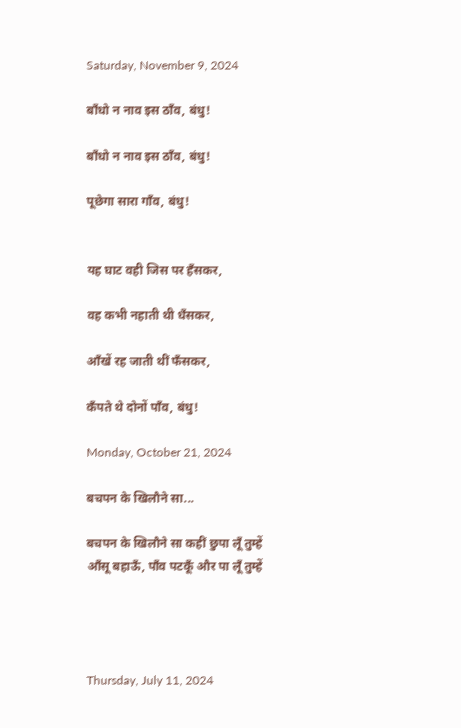Saturday, November 9, 2024

बाँधो न नाव इस ठाँव, बंधु!

बाँधो न नाव इस ठाँव, बंधु!

पूछेगा सारा गाँव, बंधु!


यह घाट वही जिस पर हँसकर,

वह कभी नहाती थी धँसकर,

आँखें रह जाती थीं फँसकर,

कँपते थे दोनों पाँव, बंधु!

Monday, October 21, 2024

बचपन के खिलौने सा...

बचपन के खिलौने सा कहीं छुपा लूँ तुम्हें
आँसू बहाऊँ, पाँव पटकूँ और पा लूँ तुम्हें




Thursday, July 11, 2024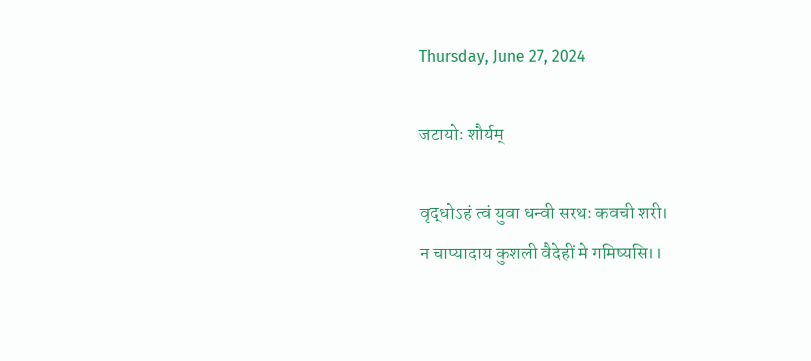Thursday, June 27, 2024

जटायोः शौर्यम्

वृद्धोऽहं त्वं युवा धन्वी सरथः कवची शरी।
न चाप्यादाय कुशली वैदेहीं मे गमिष्यसि।।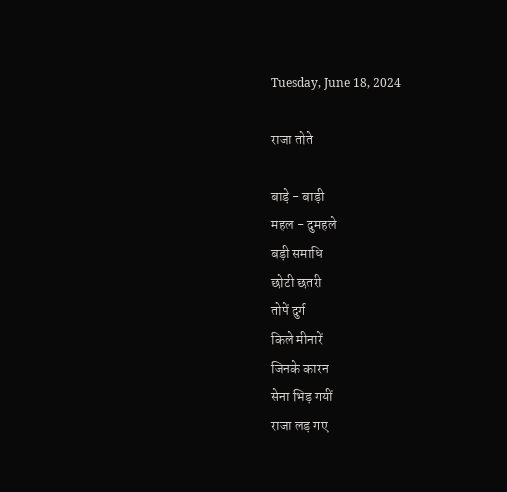Tuesday, June 18, 2024

राजा तोते

बाड़े - बाड़ी
महल - दुमहले
बड़ी समाधि
छोटी छतरी
तोपें दुर्ग
किले मीनारें
जिनके कारन
सेना भिड़ गयीं
राजा लड़ गए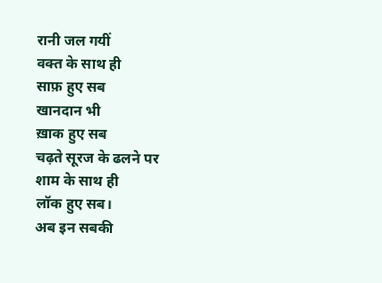रानी जल गयीं
वक्त के साथ ही
साफ़ हुए सब
खानदान भी
ख़ाक हुए सब
चढ़ते सूरज के ढलने पर
शाम के साथ ही
लॉक हुए सब।
अब इन सबकी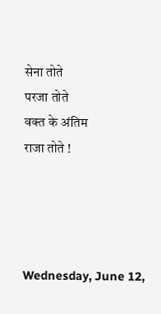सेना तोते
परजा तोते
वक्त के अंतिम
राजा तोते !




Wednesday, June 12,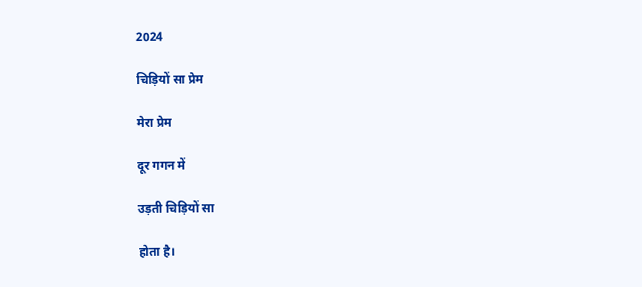2024

चिड़ियों सा प्रेम

मेरा प्रेम

दूर गगन में

उड़ती चिड़ियों सा

होता है।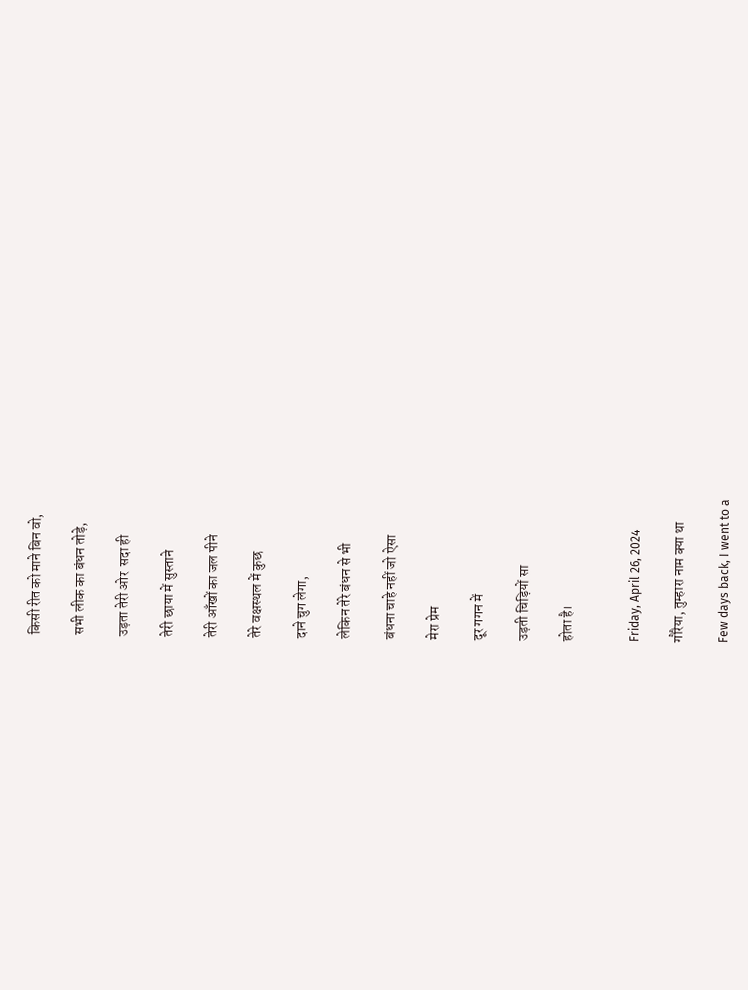किसी रीत को माने बिन वो,

सभी लीक का बंधन तोड़े,

उड़ता तेरी ओर  सदा ही

तेरी छाया में सुस्ताने

तेरी आँखों का जल पीने

तेरे वक्षस्थल में कुछ

दाने चुग लेगा,

लेकिन तेरे बंधन से भी

बंधना चाहे नहीं जो ऐसा

मेरा प्रेम

दूर गगन में

उड़ती चिड़ियों सा

होता है।


Friday, April 26, 2024

गौरैया, तुम्हारा नाम क्या था

Few days back, I went to a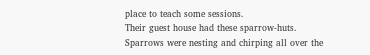place to teach some sessions.
Their guest house had these sparrow-huts.
Sparrows were nesting and chirping all over the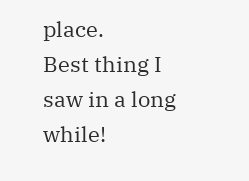place.
Best thing I saw in a long while!